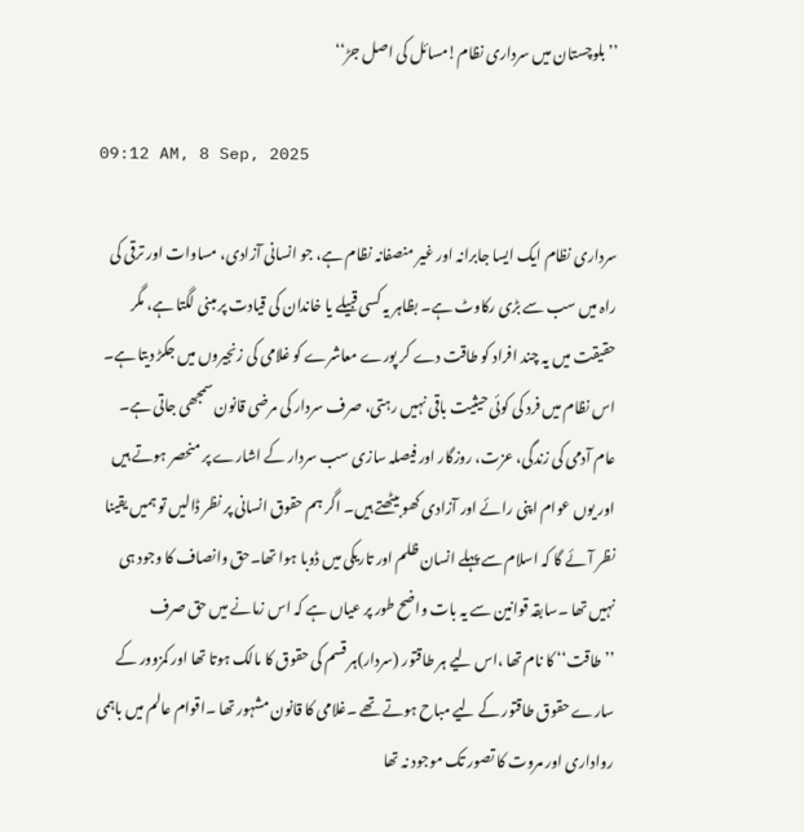’’بلوچستان میں سرداری نظام!مسائل کی اصل جڑ‘‘

09:12 AM, 8 Sep, 2025

سرداری نظام ایک ایسا جابرانہ اور غیر منصفانہ نظام ہے، جو انسانی آزادی، مساوات اور ترقی کی راہ میں سب سے بڑی رکاوٹ ہے۔ بظاہر یہ کسی قبیلے یا خاندان کی قیادت پر مبنی لگتا ہے، مگر حقیقت میں یہ چند افراد کو طاقت دے کر پورے معاشرے کو غلامی کی زنجیروں میں جکڑ دیتا ہے۔ اس نظام میں فرد کی کوئی حیثیت باقی نہیں رہتی، صرف سردار کی مرضی قانون سمجھی جاتی ہے۔ عام آدمی کی زندگی، عزت، روزگار اور فیصلہ سازی سب سردار کے اشارے پر منحصر ہوتے ہیں اور یوں عوام اپنی رائے اور آزادی کھو بیٹھتے ہیں۔ اگر ہم حقوق انسانی پر نظر ڈالیں تو ہمیں یقینا نظر آئے گا کہ اسلام سے پہلے انسان ظلم اور تاریکی میں ڈوبا ہوا تھا۔حق وانصاف کا وجود ہی نہیں تھا ۔سابقہ قوانین سے یہ بات واضح طور پر عیاں ہے کہ اس زمانے میں حق صرف ’’طاقت‘‘ کا نام تھا ،اس لیے ہر طاقتور (سردار)ہر قسم کی حقوق کا مالک ہوتا تھا اور کمزوور کے سارے حقوق طاقتور کے لیے مباح ہوتے تھے ۔غلامی کا قانون مشہور تھا ۔اقوام عالم میں باہمی رواداری اور مروت کا تصور تک موجود نہ تھا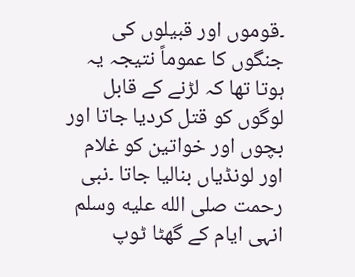۔قوموں اور قبیلوں کی جنگوں کا عموماً نتیجہ یہ ہوتا تھا کہ لڑنے کے قابل لوگوں کو قتل کردیا جاتا اور بچوں اور خواتین کو غلام اور لونڈیاں بنالیا جاتا ۔نبی رحمت صلى الله عليه وسلم انہی ایام کے گھٹا ٹوپ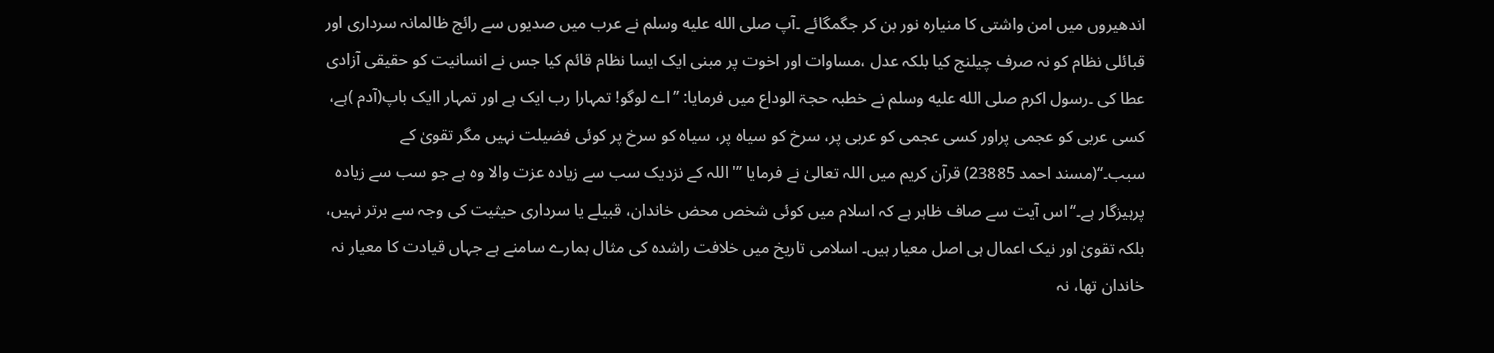اندھیروں میں امن واشتی کا منیارہ نور بن کر جگمگائے ۔آپ صلى الله عليه وسلم نے عرب میں صدیوں سے رائج ظالمانہ سرداری اور قبائلی نظام کو نہ صرف چیلنج کیا بلکہ عدل ،مساوات اور اخوت پر مبنی ایک ایسا نظام قائم کیا جس نے انسانیت کو حقیقی آزادی عطا کی ۔رسول اکرم صلى الله عليه وسلم نے خطبہ حجۃ الوداع میں فرمایا: ’’اے لوگو! تمہارا رب ایک ہے اور تمہار اایک باپ(آدم )ہے، کسی عربی کو عجمی پراور کسی عجمی کو عربی پر، سرخ کو سیاہ پر، سیاہ کو سرخ پر کوئی فضیلت نہیں مگر تقویٰ کے سبب۔‘‘(مسند احمد 23885) قرآن کریم میں اللہ تعالیٰ نے فرمایا ’’'اللہ کے نزدیک سب سے زیادہ عزت والا وہ ہے جو سب سے زیادہ پرہیزگار ہے۔‘‘اس آیت سے صاف ظاہر ہے کہ اسلام میں کوئی شخص محض خاندان، قبیلے یا سرداری حیثیت کی وجہ سے برتر نہیں، بلکہ تقویٰ اور نیک اعمال ہی اصل معیار ہیں۔ اسلامی تاریخ میں خلافت راشدہ کی مثال ہمارے سامنے ہے جہاں قیادت کا معیار نہ خاندان تھا، نہ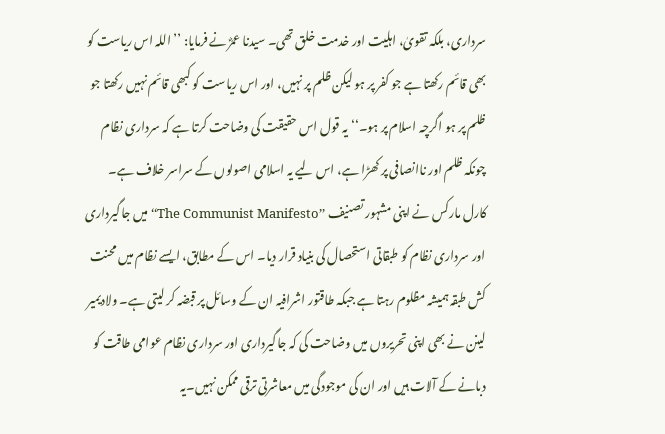سرداری، بلکہ تقویٰ، اہلیت اور خدمت خلق تھی۔ سیدنا عمرؓ نے فرمایا: ’’اللہ اس ریاست کو بھی قائم رکھتا ہے جو کفر پر ہو لیکن ظلم پر نہیں، اور اس ریاست کو کبھی قائم نہیں رکھتا جو ظلم پر ہو اگرچہ اسلام پر ہو۔‘‘یہ قول اس حقیقت کی وضاحت کرتا ہے کہ سرداری نظام چونکہ ظلم اور ناانصافی پر کھڑا ہے، اس لیے یہ اسلامی اصولوں کے سراسر خلاف ہے۔ کارل مارکس نے اپنی مشہور تصنیف ’’The Communist Manifesto‘‘ میں جاگیرداری اور سرداری نظام کو طبقاتی استحصال کی بنیاد قرار دیا۔ اس کے مطابق، ایسے نظام میں محنت کش طبقہ ہمیشہ مظلوم رہتا ہے جبکہ طاقتور اشرافیہ ان کے وسائل پر قبضہ کر لیتی ہے۔ ولادیمیر لینن نے بھی اپنی تحریروں میں وضاحت کی کہ جاگیرداری اور سرداری نظام عوامی طاقت کو دبانے کے آلات ہیں اور ان کی موجودگی میں معاشرتی ترقی ممکن نہیں۔یہ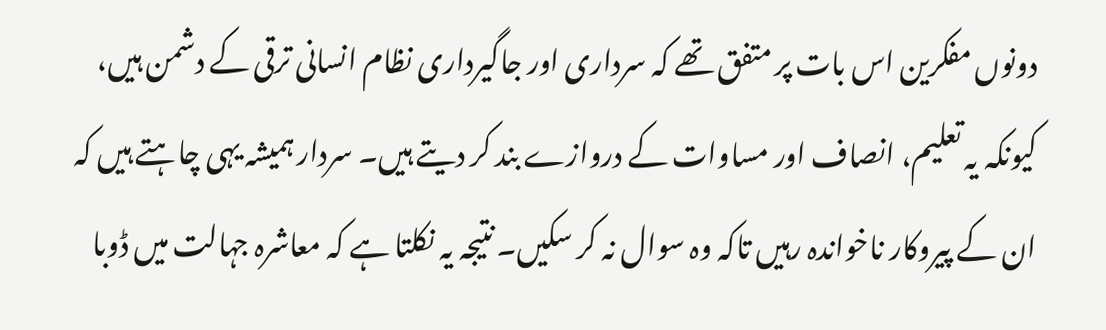دونوں مفکرین اس بات پر متفق تھے کہ سرداری اور جاگیرداری نظام انسانی ترقی کے دشمن ہیں، کیونکہ یہ تعلیم، انصاف اور مساوات کے دروازے بند کر دیتے ہیں۔ سردار ہمیشہ یہی چاہتے ہیں کہ ان کے پیروکار ناخواندہ رہیں تاکہ وہ سوال نہ کر سکیں۔ نتیجہ یہ نکلتا ہے کہ معاشرہ جہالت میں ڈوبا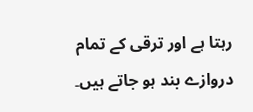رہتا ہے اور ترقی کے تمام دروازے بند ہو جاتے ہیں۔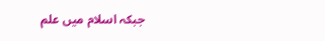جبکہ اسلام میں علم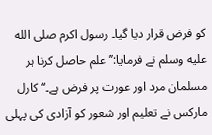کو فرض قرار دیا گیا۔ رسول اکرم صلى الله عليه وسلم نے فرمایا:’’علم حاصل کرنا ہر مسلمان مرد اور عورت پر فرض ہے۔‘‘کارل مارکس نے تعلیم اور شعور کو آزادی کی پہلی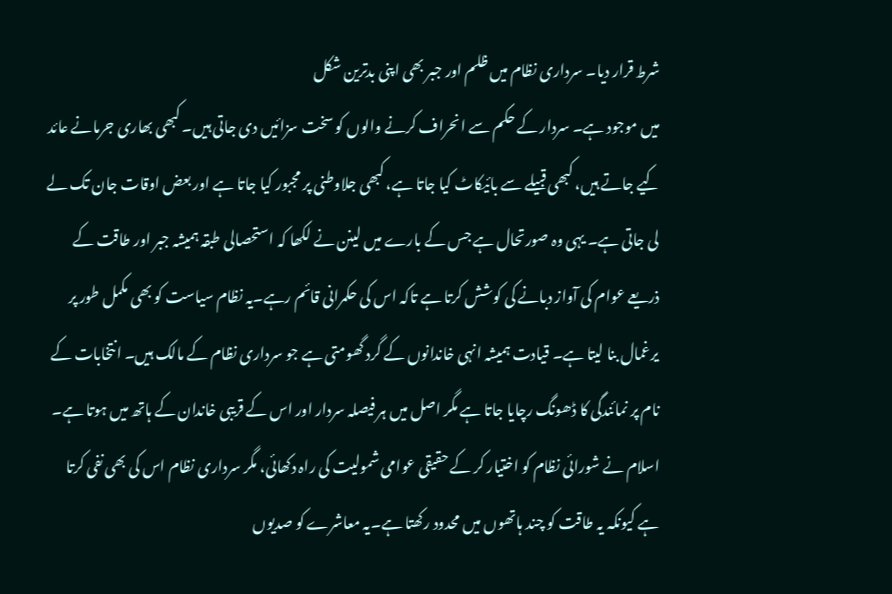شرط قرار دیا۔ سرداری نظام میں ظلم اور جبر بھی اپنی بدترین شکل
میں موجود ہے۔ سردار کے حکم سے انحراف کرنے والوں کو سخت سزائیں دی جاتی ہیں۔ کبھی بھاری جرمانے عائد کیے جاتے ہیں، کبھی قبیلے سے بائیکاٹ کیا جاتا ہے، کبھی جلاوطنی پر مجبور کیا جاتا ہے اور بعض اوقات جان تک لے لی جاتی ہے۔ یہی وہ صورتحال ہے جس کے بارے میں لینن نے لکھا کہ استحصالی طبقہ ہمیشہ جبر اور طاقت کے ذریعے عوام کی آواز دبانے کی کوشش کرتا ہے تاکہ اس کی حکمرانی قائم رہے۔یہ نظام سیاست کو بھی مکمل طور پر یرغمال بنا لیتا ہے۔ قیادت ہمیشہ انہی خاندانوں کے گرد گھومتی ہے جو سرداری نظام کے مالک ہیں۔ انتخابات کے نام پر نمائندگی کا ڈھونگ رچایا جاتا ہے مگر اصل میں ہر فیصلہ سردار اور اس کے قریبی خاندان کے ہاتھ میں ہوتا ہے۔ اسلام نے شورائی نظام کو اختیار کر کے حقیقی عوامی شمولیت کی راہ دکھائی، مگر سرداری نظام اس کی بھی نفی کرتا ہے کیونکہ یہ طاقت کو چند ہاتھوں میں محدود رکھتا ہے۔یہ معاشرے کو صدیوں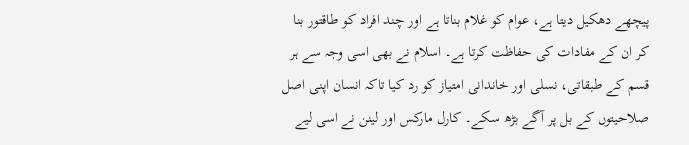پیچھے دھکیل دیتا ہے، عوام کو غلام بناتا ہے اور چند افراد کو طاقتور بنا کر ان کے مفادات کی حفاظت کرتا ہے۔ اسلام نے بھی اسی وجہ سے ہر قسم کے طبقاتی، نسلی اور خاندانی امتیاز کو رد کیا تاکہ انسان اپنی اصل صلاحیتوں کے بل پر آگے بڑھ سکے۔ کارل مارکس اور لینن نے اسی لیے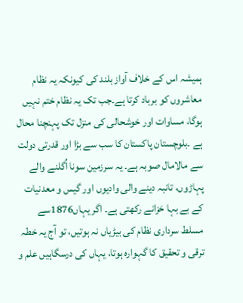ہمیشہ اس کے خلاف آواز بلند کی کیونکہ یہ نظام معاشروں کو برباد کرتا ہے۔جب تک یہ نظام ختم نہیں ہوگا، مساوات اور خوشحالی کی منزل تک پہنچنا محال ہے ۔بلوچستان پاکستان کا سب سے بڑا اور قدرتی دولت سے مالامال صوبہ ہے۔ یہ سرزمین سونا اُگلنے والے پہاڑوں، تانبہ دینے والی وادیوں اور گیس و معدنیات کے بے بہا خزانے رکھتی ہے۔ اگر یہاں1876سے مسلط سرداری نظام کی بیڑیاں نہ ہوتیں، تو آج یہ خطہ ترقی و تحقیق کا گہوارہ ہوتا، یہاں کی درسگاہیں علم و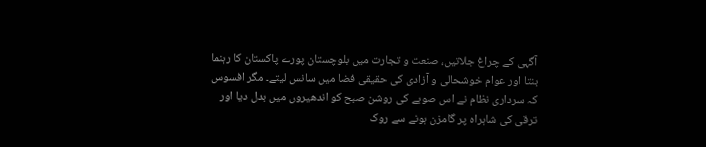آگہی کے چراغ جلاتیں، صنعت و تجارت میں بلوچستان پورے پاکستان کا رہنما بنتا اور عوام خوشحالی و آزادی کی حقیقی فضا میں سانس لیتے۔ مگر افسوس کہ سرداری نظام نے اس صوبے کی روشن صبح کو اندھیروں میں بدل دیا اور ترقی کی شاہراہ پر گامزن ہونے سے روک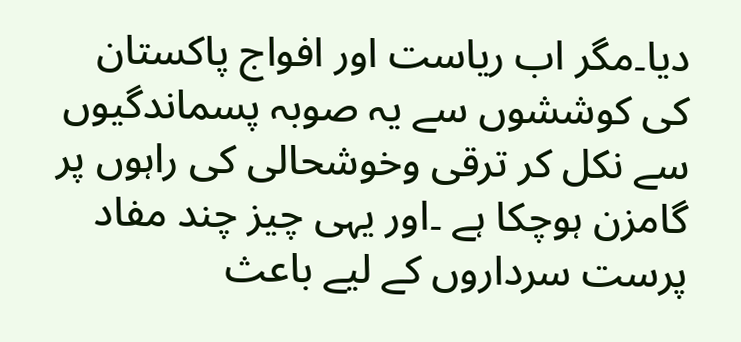دیا۔مگر اب ریاست اور افواج پاکستان کی کوششوں سے یہ صوبہ پسماندگیوں سے نکل کر ترقی وخوشحالی کی راہوں پر گامزن ہوچکا ہے ۔اور یہی چیز چند مفاد پرست سرداروں کے لیے باعث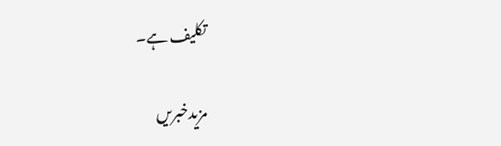تکلیف ہے۔

مزیدخبریں